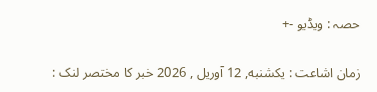حصہ : ویڈیو -+

زمان اشاعت : یکشنبه, 12 آوریل , 2026 خبر کا مختصر لنک :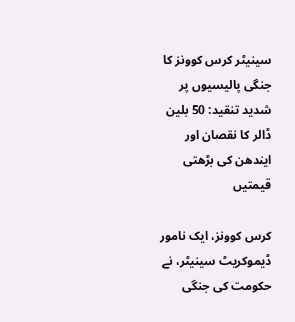سینیٹر کرس کوونز کا جنگی پالیسیوں پر شدید تنقید: 50 بلین ڈالر کا نقصان اور ایندھن کی بڑھتی قیمتیں

کرس کوونز، ایک نامور ڈیموکریٹ سینیٹر، نے حکومت کی جنگی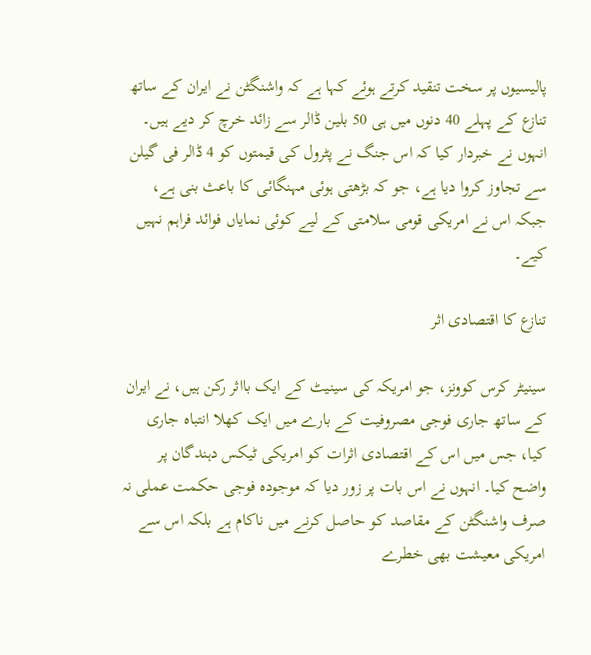پالیسیوں پر سخت تنقید کرتے ہوئے کہا ہے کہ واشنگٹن نے ایران کے ساتھ تنازع کے پہلے 40 دنوں میں ہی 50 بلین ڈالر سے زائد خرچ کر دیے ہیں۔ انہوں نے خبردار کیا کہ اس جنگ نے پٹرول کی قیمتوں کو 4 ڈالر فی گیلن سے تجاوز کروا دیا ہے، جو کہ بڑھتی ہوئی مہنگائی کا باعث بنی ہے، جبکہ اس نے امریکی قومی سلامتی کے لیے کوئی نمایاں فوائد فراہم نہیں کیے۔

تنازع کا اقتصادی اثر

سینیٹر کرس کوونز، جو امریکہ کی سینیٹ کے ایک بااثر رکن ہیں، نے ایران کے ساتھ جاری فوجی مصروفیت کے بارے میں ایک کھلا انتباہ جاری کیا، جس میں اس کے اقتصادی اثرات کو امریکی ٹیکس دہندگان پر واضح کیا۔ انہوں نے اس بات پر زور دیا کہ موجودہ فوجی حکمت عملی نہ صرف واشنگٹن کے مقاصد کو حاصل کرنے میں ناکام ہے بلکہ اس سے امریکی معیشت بھی خطرے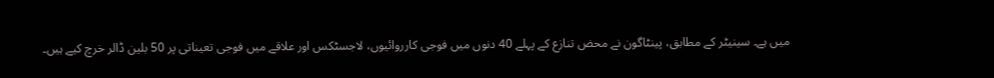میں ہے۔ سینیٹر کے مطابق، پینٹاگون نے محض تنازع کے پہلے 40 دنوں میں فوجی کارروائیوں، لاجسٹکس اور علاقے میں فوجی تعیناتی پر 50 بلین ڈالر خرچ کیے ہیں۔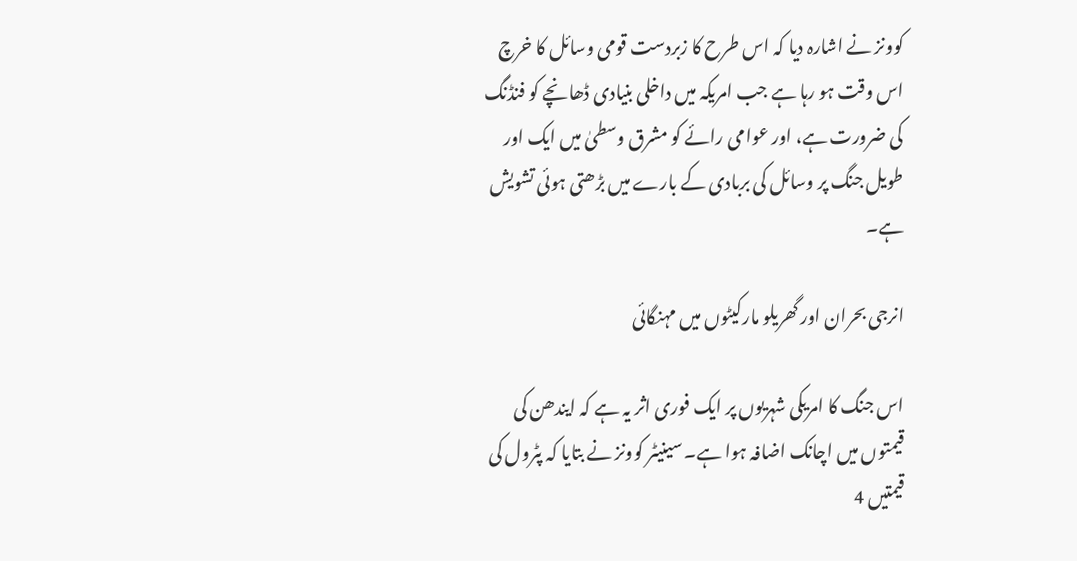کوونز نے اشارہ دیا کہ اس طرح کا زبردست قومی وسائل کا خرچ اس وقت ہو رہا ہے جب امریکہ میں داخلی بنیادی ڈھانچے کو فنڈنگ کی ضرورت ہے، اور عوامی رائے کو مشرق وسطیٰ میں ایک اور طویل جنگ پر وسائل کی بربادی کے بارے میں بڑھتی ہوئی تشویش ہے۔

انرجی بحران اور گھریلو مارکیٹوں میں مہنگائی

اس جنگ کا امریکی شہریوں پر ایک فوری اثر یہ ہے کہ ایندھن کی قیمتوں میں اچانک اضافہ ہوا ہے۔ سینیٹر کوونز نے بتایا کہ پٹرول کی قیمتیں 4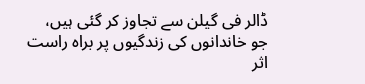ڈالر فی گیلن سے تجاوز کر گئی ہیں، جو خاندانوں کی زندگیوں پر براہ راست اثر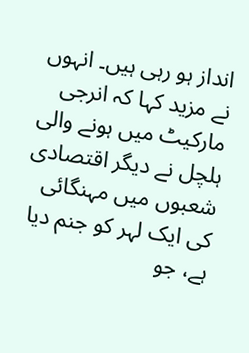انداز ہو رہی ہیں۔ انہوں نے مزید کہا کہ انرجی مارکیٹ میں ہونے والی ہلچل نے دیگر اقتصادی شعبوں میں مہنگائی کی ایک لہر کو جنم دیا ہے، جو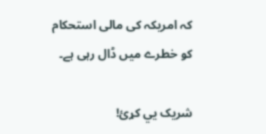کہ امریکہ کی مالی استحکام کو خطرے میں ڈال رہی ہے۔

شریک یي کړئ!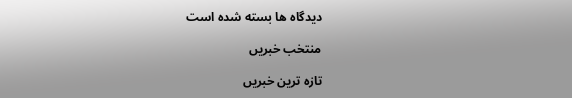دیدگاه ها بسته شده است

منتخب خبریں

تازہ ترین خبریں